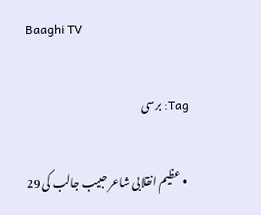Baaghi TV

Tag: برسی

  • عظیم انقلابی شاعر حبیب جالب کی 29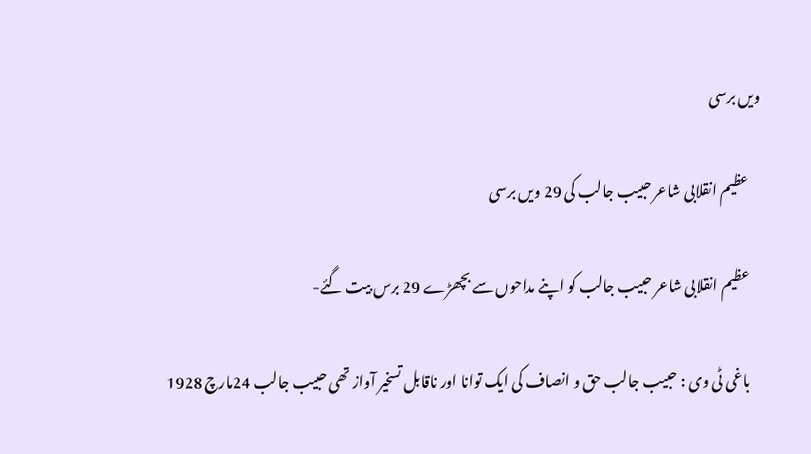ویں برسی

    عظیم انقلابی شاعر حبیب جالب کی 29 ویں برسی

    عظیم انقلابی شاعر حبیب جالب کو اپنے مداحوں سے بچھڑے 29 برس بیت گئے-

    باغی ٹی وی : حبیب جالب حق و انصاف کی ایک توانا اور ناقابل تسخیر آواز تھی حبیب جالب 24مارچ 1928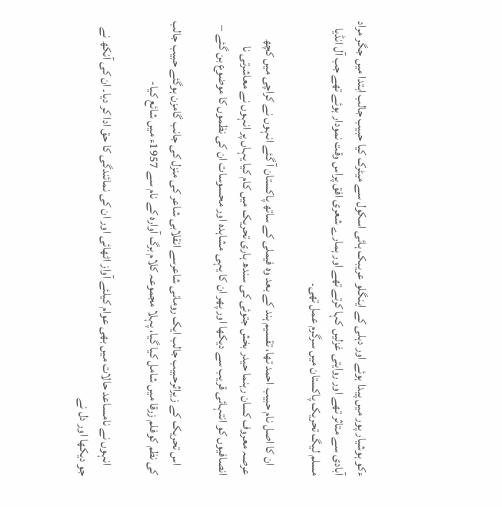ءکو ہوشیار پور میں پیدا ہوئے اور دہلی کے اینگلو عریبک ہائی اسکول سے میٹرک کیا حبیب جالب ابتدا میں جگر مراد آبادی سے متاثر تھے اور روایتی غزلیں کہا کرتے تھے اور ہمارے شعری افق پراس وقت نمودار ہوئے تھے جب آل انڈیا مسلم لیگ تحریک پاکستان میں سرگرم عمل تھی۔

    ان کا اصل نام حبیب احمد تھا، تقسیم ہند کے بعد وہ فیملی کے ساتھ پاکستان آ گئے انہوں نے کراچی میں کچھ عرصہ معروف کسان رہنما حیدر بخش جتوئی کی سندھ ہاری تحریک میں کام کیا یہاں پر انہوں نے معاشرتی نا انصافیوں کو انتہائی قریب سے دیکھا اور پھر ان کا یہی مشاہدہ اور محسوسات ان کی نظموں کا موضوع بن گئے –

    اس تحریک کے زیراثرحبیب جالب ایک رومانی شاعرسے انقلابی شاعر کی منزل کی جانب گامزن ہوگئے حبیب جالب کی نظم کوفلم زرقا میں شامل کیا گیا، پہلا مجموعہ کلام برگ آوارہ کے نام سے 1957ء میں شائع کیا-

    انہوں نے نامساعد حالات میں بھی عوام کیلئے آواز اٹھائی اور ان کی نمائندگی کا حق ادا کر دیا۔ ان کی آنکھ نے جو دیکھا اور دل نے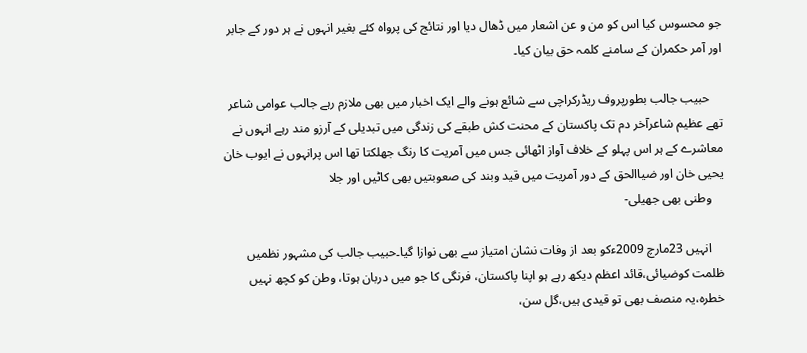جو محسوس کیا اس کو من و عن اشعار میں ڈھال دیا اور نتائج کی پرواہ کئے بغیر انہوں نے ہر دور کے جابر اور آمر حکمران کے سامنے کلمہ حق بیان کیا۔

    حبیب جالب بطورپروف ریڈرکراچی سے شائع ہونے والے ایک اخبار میں بھی ملازم رہے جالب عوامی شاعر تھے عظیم شاعرآخر دم تک پاکستان کے محنت کش طبقے کی زندگی میں تبدیلی کے آرزو مند رہے انہوں نے معاشرے کے ہر اس پہلو کے خلاف آواز اٹھائی جس میں آمریت کا رنگ جھلکتا تھا اس پرانہوں نے ایوب خان یحیی خان اور ضیاالحق کے دور آمریت میں قید وبند کی صعوبتیں بھی کاٹیں اور جلا
    وطنی بھی جھیلی-

    انہیں 23مارچ 2009ءکو بعد از وفات نشان امتیاز سے بھی نوازا گیا۔حبیب جالب کی مشہور نظمیں ظلمت کوضیائی،قائد اعظم دیکھ رہے ہو اپنا پاکستان، فرنگی کا جو میں دربان ہوتا، وطن کو کچھ نہیں خطرہ،یہ منصف بھی تو قیدی ہیں،گل سن،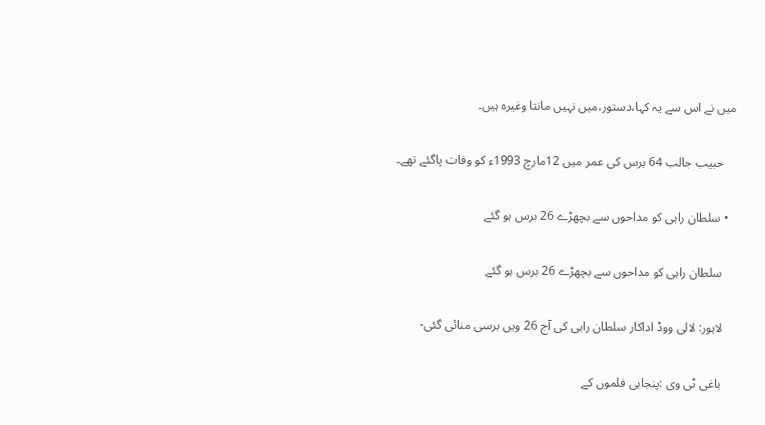میں نے اس سے یہ کہا،دستور،میں نہیں مانتا وغیرہ ہیں۔

    حبیب جالب 64 برس کی عمر میں 12مارچ 1993ء کو وفات پاگئے تھے۔

  • سلطان راہی کو مداحوں سے بچھڑے 26 برس ہو گئے

    سلطان راہی کو مداحوں سے بچھڑے 26 برس ہو گئے

    لاہور: لالی ووڈ اداکار سلطان راہی کی آج 26 ویں برسی منائی گئی-

    باغی ٹی وی :پنجابی فلموں کے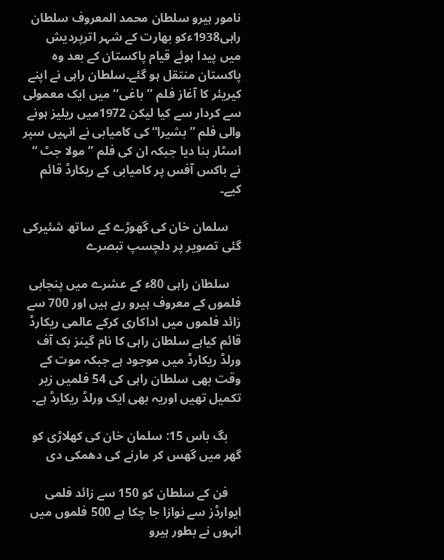نامور ہیرو سلطان محمد المعروف سلطان راہی1938ءکو بھارت کے شہر اترپردیش میں پیدا ہوئے قیام پاکستان کے بعد وہ پاکستان منتقل ہو گئے۔سلطان راہی نے اپنے کیریئر کا آغاز فلم ’’باغی‘‘ میں ایک معمولی سے کردار سے کیا لیکن 1972میں ریلیز ہونے والی فلم ” بشیرا“ کی کامیابی نے انہیں سپر اسٹار بنا دیا جبکہ ان کی فلم ” مولا جٹ “ نے باکس آفس پر کامیابی کے ریکارڈ قائم کیے۔

    سلمان خان کی گھوڑے کے ساتھ شئیرکی گئی تصویر پر دلچسپ تبصرے

    سلطان راہی 80ء کے عشرے میں پنجابی فلموں کے معروف ہیرو رہے ہیں اور 700 سے زائد فلموں میں اداکاری کرکے عالمی ریکارڈ قائم کیاہے سلطان راہی کا نام گینز بک آف ورلڈ ریکارڈ میں موجود ہے جبکہ موت کے وقت بھی سلطان راہی کی 54 فلمیں زیر تکمیل تھیں اوریہ بھی ایک ورلڈ ریکارڈ ہے۔

    بگ باس 15: سلمان خان کی کھلاڑی کو گھر میں گھس کر مارنے کی دھمکی دی

    فن کے سلطان کو 150 سے زائد فلمی ایوارڈز سے نوازا جا چکا ہے 500 فلموں میں انہوں نے بطور ہیرو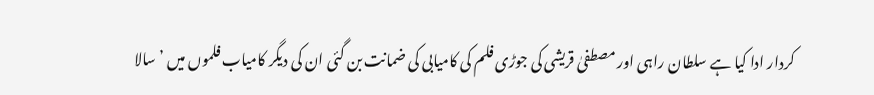کردار ادا کیا ہے سلطان راہی اور مصطفیٰ قریشی کی جوڑی فلم کی کامیابی کی ضمانت بن گئی ان کی دیگر کامیاب فلموں میں ’سالا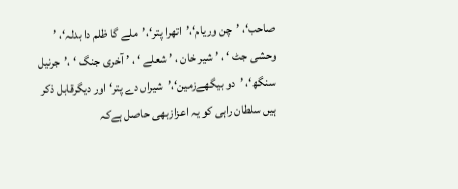صاحب‘، ’چن وریام‘،’اتھرا پتر‘،’ملے گا ظلم دا بدلہ‘، ’ وحشی جٹ ‘ ، ’ شیر خان ، ’ شعلے ‘ ، ’ آخری جنگ ‘ ،’جرنیل سنگھ‘، ’دو بیگھےزمین‘،’شیراں دے پتر‘ اور دیگرقابل ذکر ہیں سلطان راہی کو یہ اعزازبھی حاصل ہےکہ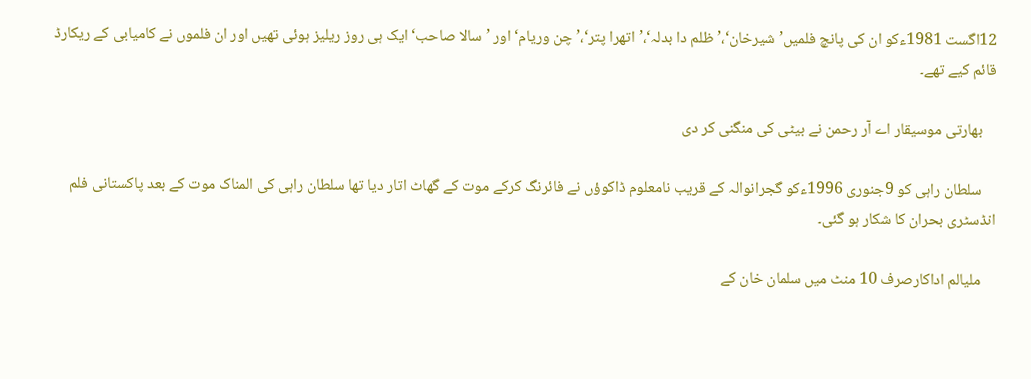12اگست 1981ءکو ان کی پانچ فلمیں’شیرخان‘،’ظلم دا بدلہ‘،’اتھرا پتر‘،’چن وریام‘ اور ’سالا صاحب‘ ایک ہی روز ریلیز ہوئی تھیں اور ان فلموں نے کامیابی کے ریکارڈ قائم کیے تھے۔

    بھارتی موسیقار اے آر رحمن نے بیٹی کی منگنی کر دی

    سلطان راہی کو 9جنوری 1996ءکو گجرانوالہ کے قریب نامعلوم ڈاکوؤں نے فائرنگ کرکے موت کے گھاٹ اتار دیا تھا سلطان راہی کی المناک موت کے بعد پاکستانی فلم انڈسٹری بحران کا شکار ہو گئی۔

    ملیالم اداکارصرف 10 منٹ میں سلمان خان کے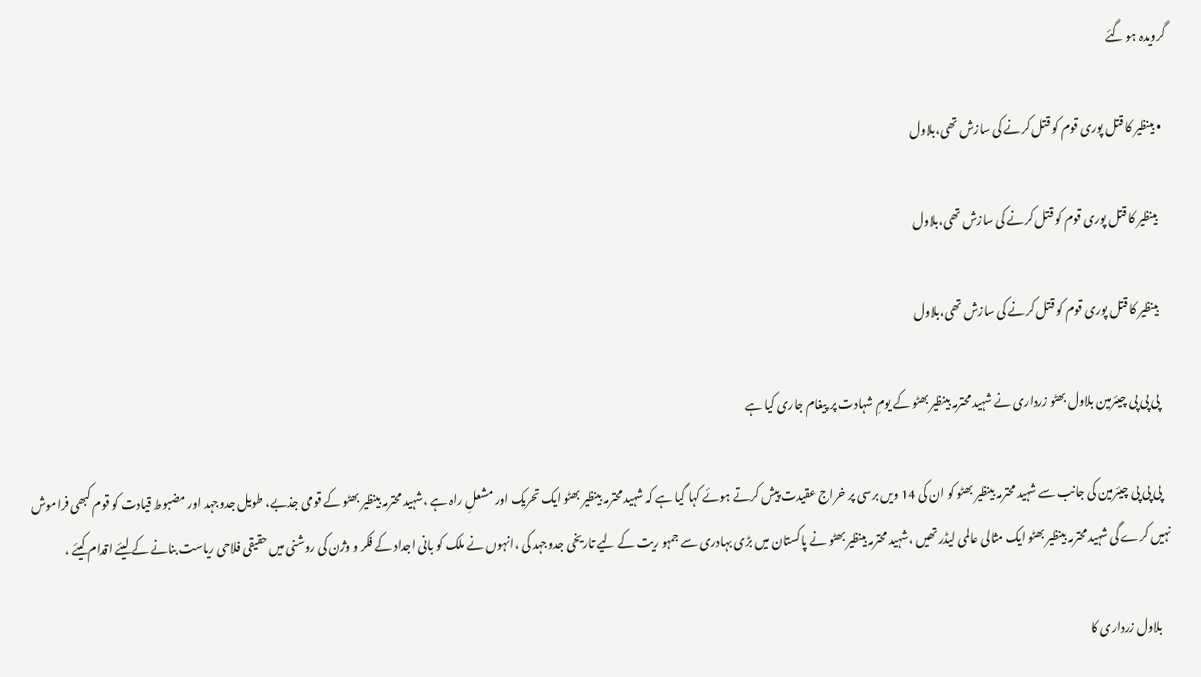گرویدہ ہو گئے

  • بینظیر کا قتل پوری قوم کو قتل کرنے کی سازش تھی،بلاول

    بینظیر کا قتل پوری قوم کو قتل کرنے کی سازش تھی،بلاول

    بینظیر کا قتل پوری قوم کو قتل کرنے کی سازش تھی،بلاول

    پی پی پی چیئرمین بلاول بھٹو زرداری نے شہید محترمہ بینظیر بھٹو کے یومِ شہادت پر پیغام جاری کیا ہے

    پی پی پی چیئرمین کی جانب سے شہید محترمہ بینظیر بھٹو کو ان کی 14 ویں برسی پر خراج عقیدت پیش کرتے ہوئے کہا گیا ہے کہ شہید محترمہ بینظیر بھٹو ایک تحریک اور مشعلِ راہ ہے ،شہید محترمہ بینظیر بھٹو کے قومی جذبے، طویل جدوجہد اور مضبوط قیادت کو قوم کبھی فراموش نہیں کرے گی شہید محترمہ بینظیر بھٹو ایک مثالی عالمی لیڈر تھیں ،شہید محترمہ بینظیر بھٹو نے پاکستان میں بڑی بہادری سے جمہو ریت کے لیے تاریخی جدوجہد کی ،انہوں نے ملک کو بانی اجداد کے فکر و وژن کی روشنی میں حقیقی فلاحی ریاست بنانے کے لیئے اقدام کیئے ،

    بلاول زرداری کا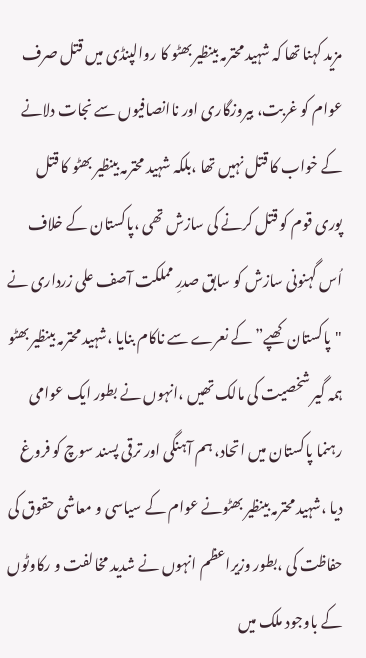مزید کہنا تھا کہ شہید محترمہ بینظیر بھٹو کا روالپنڈی میں قتل صرف عوام کو غربت، بیروزگاری اور ناانصافیوں سے نجات دلانے کے خواب کا قتل نہیں تھا ،بلکہ شہید محترمہ بینظیر بھٹو کا قتل پوری قوم کو قتل کرنے کی سازش تھی ،پاکستان کے خلاف اُس گہنونی سازش کو سابق صدرِ مملکت آصف علی زرداری نے "پاکستان کھپے” کے نعرے سے ناکام بنایا ،شہید محترمہ بینظیر بھٹو ہمہ گیر شخصیت کی مالک تھیں ،انہوں نے بطور ایک عوامی رہنما پاکستان میں اتحاد، ہم آہنگی اور ترقی پسند سوچ کو فروغ دیا ،شہید محترمہ بینظیر بھٹونے عوام کے سیاسی و معاشی حقوق کی حفاظت کی ،بطور وزیراعظم انہوں نے شدید مخالفت و رکاوٹوں کے باوجود ملک میں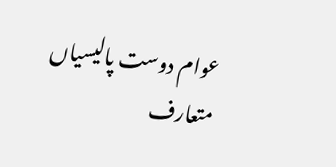عوام دوست پالیسیاں متعارف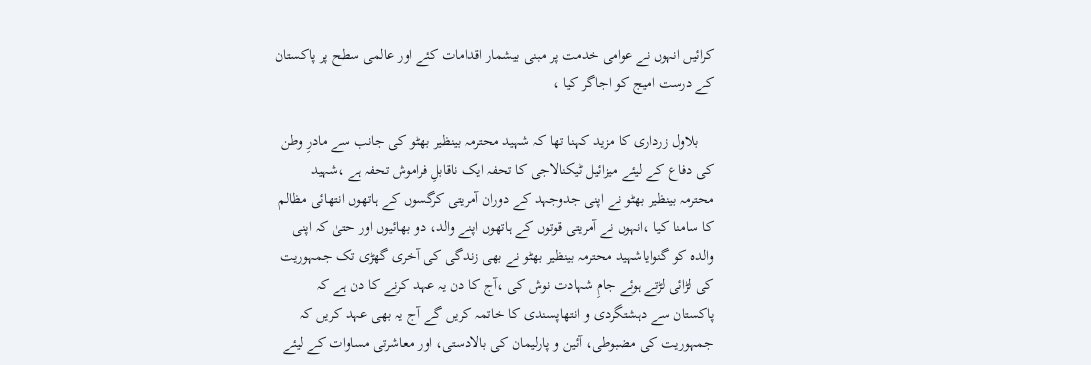کرائیں انہوں نے عوامی خدمت پر مبنی بیشمار اقدامات کئے اور عالمی سطح پر پاکستان کے درست امیج کو اجاگر کیا ،

    بلاول زرداری کا مزید کہنا تھا کہ شہید محترمہ بینظیر بھٹو کی جانب سے مادرِ وطن کی دفاع کے لیئے میزائیل ٹیکنالاجی کا تحفہ ایک ناقابلِ فراموش تحفہ ہے ،شہید محترمہ بینظیر بھٹو نے اپنی جدوجہد کے دوران آمریتی کرگسوں کے ہاتھوں انتھائی مظالم کا سامنا کیا ،انہوں نے آمریتی قوتوں کے ہاتھوں اپنے والد، دو بھائیوں اور حتیٰ کہ اپنی والدہ کو گنوایاشہید محترمہ بینظیر بھٹو نے بھی زندگی کی آخری گھڑی تک جمہوریت کی لڑائی لڑتے ہوئے جامِ شہادت نوش کی ،آج کا دن یہ عہد کرنے کا دن ہے کہ پاکستان سے دہشتگردی و انتھاپسندی کا خاتمہ کریں گے آج یہ بھی عہد کریں کہ جمہوریت کی مضبوطی، آئین و پارلیمان کی بالادستی، اور معاشرتی مساوات کے لیئے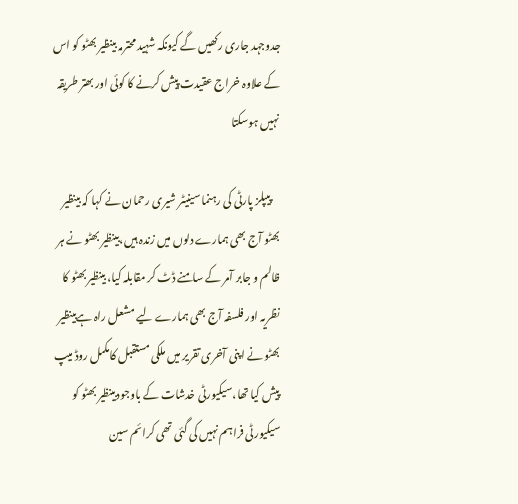جدوجہد جاری رکھیں گے کیونکہ شہید محترمہ بینظیر بھٹو کو اس کے علاوہ خراج عقیدت پیش کرنے کا کوئی اور بھتر طریقہ نہیں ہوسکتا

    پیپلز پارٹی کی رہنما سینیٹر شیری رحمان نے کہا کہ بینظیر بھٹو آج بھی ہمارے دلوں میں زندہ ہیں،بینظیر بھٹو نے ہر ظالم و جابر آمر کے سامنے ڈٹ کر مقابلہ کیا، بینظیر بھٹو کا نظریہ اور فلسفہ آج بھی ہمارے لیے مشعل راہ ہےبینظیر بھٹو نے اپنی آخری تقریر میں ملکی مستقبل کامکمل روڈ میپ پیش کیا تھا،سیکیورٹی خدشات کے باوجودبینظیر بھٹو کو سیکیورٹی فراہم نہیں کی گئی تھی کرائم سین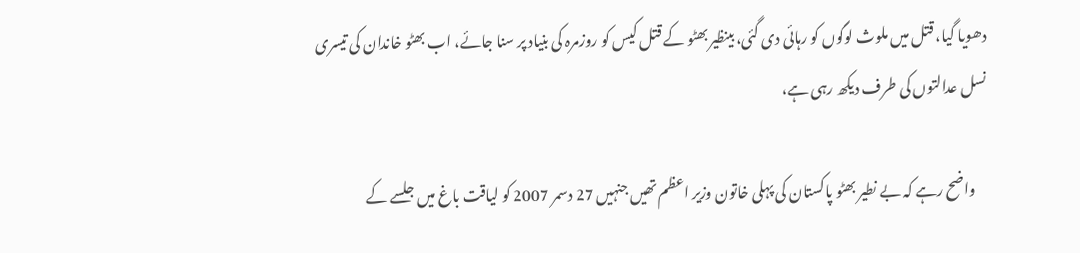دھویا گیا، قتل میں ملوث لوگوں کو رہائی دی گئی، بینظیر بھٹو کے قتل کیس کو روزمرہ کی بنیاد پر سنا جائے، اب بھٹو خاندان کی تیسری نسل عدالتوں کی طرف دیکھ رہی ہے،

    واضح رہے کہ بے نطیر بھٹو پاکستان کی پہلی خاتون وزیر اعظم تھیں جنہیں 27 دسمر 2007 کو لیاقت باغ میں جلسے کے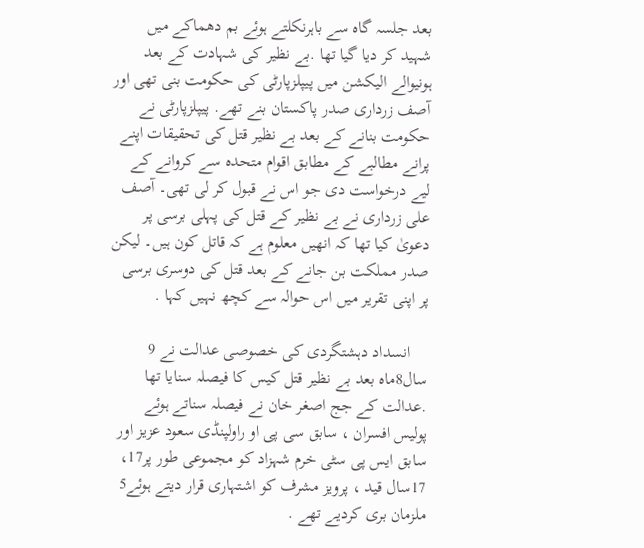بعد جلسہ گاہ سے باہرنکلتے ہوئے بم دھماکے میں شہید کر دیا گیا تھا .بے نظیر کی شہادت کے بعد ہونیوالے الیکشن میں پیپلزپارٹی کی حکومت بنی تھی اور آصف زرداری صدر پاکستان بنے تھے. پیپلزپارٹی نے حکومت بنانے کے بعد بے نظیر قتل کی تحقیقات اپنے پرانے مطالبے کے مطابق اقوام متحدہ سے کروانے کے لیے درخواست دی جو اس نے قبول کر لی تھی۔ آصف علی زرداری نے بے نظیر کے قتل کی پہلی برسی پر دعویٰ کیا تھا کہ انھیں معلوم ہے کہ قاتل کون ہیں۔ لیکن صدر مملکت بن جانے کے بعد قتل کی دوسری برسی پر اپنی تقریر میں اس حوالہ سے کچھ نہیں کہا .

    انسداد دہشتگردی کی خصوصی عدالت نے 9 سال8ماہ بعد بے نظیر قتل کیس کا فیصلہ سنایا تھا .عدالت کے جج اصغر خان نے فیصلہ سناتے ہوئے پولیس افسران ، سابق سی پی او راولپنڈی سعود عزیز اور سابق ایس پی سٹی خرم شہزاد کو مجموعی طور پر17، 17سال قید ، پرویز مشرف کو اشتہاری قرار دیتے ہوئے5 ملزمان بری کردیے تھے .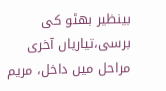بینظیر بھٹو کی برسی،تیاریاں آخری مراحل میں داخل، مریم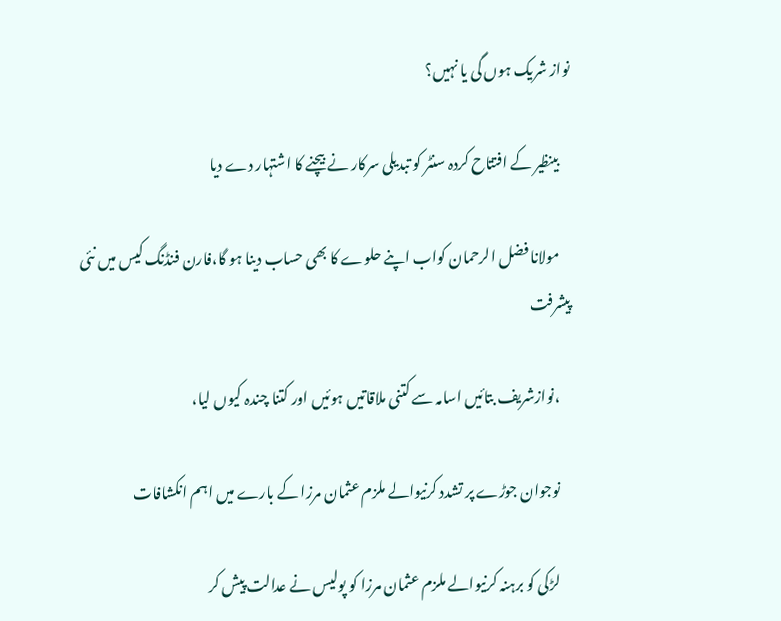نواز شریک ہوں گی یا نہیں؟

    بینظیر کے افتتاح کردہ سنٹر کو تبدیلی سرکار نے بیچنے کا اشتہار دے دیا

    مولانا فضل الرحمان کواب اپنے حلوے کا بھی حساب دینا ہو گا،فارن فنڈنگ کیس میں نئی پیشرفت

    ،نوازشریف بتائیں اسامہ سے کتنی ملاقاتیں ہوئیں اور کتنا چندہ کیوں لیا،

    نوجوان جوڑے پر تشدد کرنیوالے ملزم عثمان مرزا کے بارے میں اہم انکشافات

    لڑکی کو برہنہ کرنیوالے ملزم عثمان مرزا کو پولیس نے عدالت پیش کر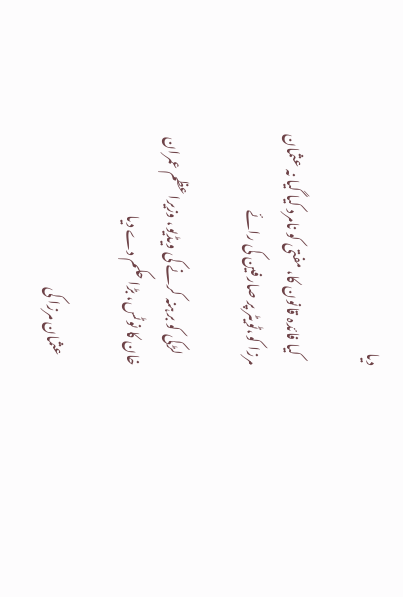دیا

    کیا فائدہ قانون کا، مفتی کو نامرد کیا گیا نہ عثمان مرزا کو،ٹویٹر پر صارفین کی رائے

    لڑکی کو برہنہ کرنے کی ویڈیو، وزیراعظم عمران خان کا نوٹس، بڑا حکم دے دیا

    عثمان مرزا کی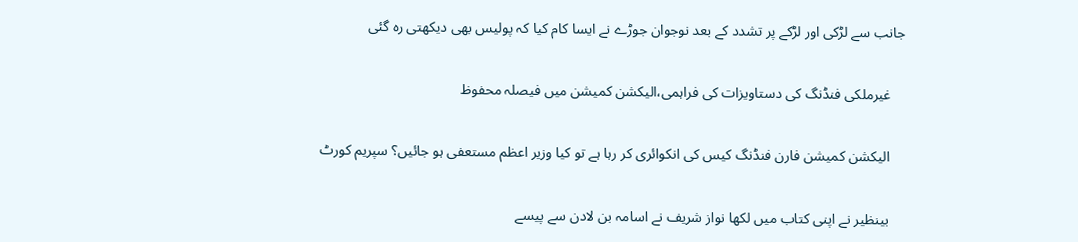جانب سے لڑکی اور لڑکے پر تشدد کے بعد نوجوان جوڑے نے ایسا کام کیا کہ پولیس بھی دیکھتی رہ گئی

    غیرملکی فنڈنگ کی دستاویزات کی فراہمی،الیکشن کمیشن میں فیصلہ محفوظ

    الیکشن کمیشن فارن فنڈنگ کیس کی انکوائری کر رہا ہے تو کیا وزیر اعظم مستعفی ہو جائیں؟ سپریم کورٹ

    بینظیر نے اپنی کتاب میں لکھا نواز شریف نے اسامہ بن لادن سے پیسے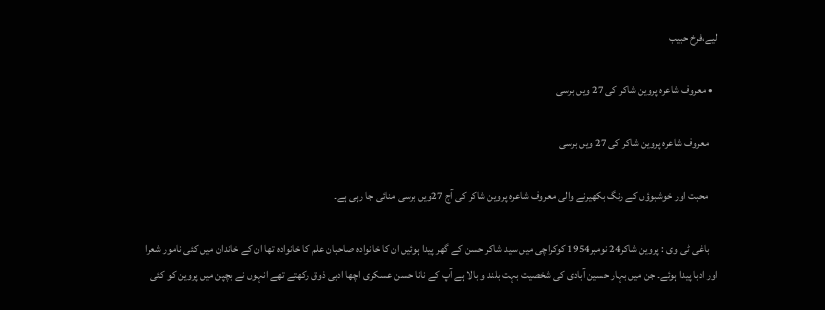لیے،فرخ حبیب

  • معروف شاعرہ پروین شاکر کی 27 ویں برسی

    معروف شاعرہ پروین شاکر کی 27 ویں برسی

    محبت اور خوشبوؤں کے رنگ بکھیرنے والی معروف شاعرہ پروین شاکر کی آج 27ویں برسی منائی جا رہی ہے۔

    باغی ٹی وی : پروین شاکر24 نومبر1954 کوکراچی میں سید شاکر حسن کے گھر پیدا ہوئیں ان کا خانوادہ صاحبان علم کا خانوادہ تھا ان کے خاندان میں کئی نامور شعرا اور ادبا پیدا ہوئے۔ جن میں بہار حسین آبادی کی شخصیت بہت بلند و بالا ہے آپ کے نانا حسن عسکری اچھا ادبی ذوق رکھتے تھے انہوں نے بچپن میں پروین کو کئی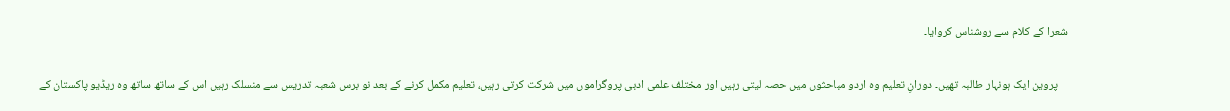شعرا کے کلام سے روشناس کروایا۔

    پروین ایک ہونہار طالبہ تھیں۔ دورانِ تعلیم وہ اردو مباحثوں میں حصہ لیتی رہیں اور مختلف علمی ادبی پروگراموں میں شرکت کرتی رہیں، تعلیم مکمل کرنے کے بعد نو برس شعبہ تدریس سے منسلک رہیں اس کے ساتھ ساتھ وہ ریڈیو پاکستان کے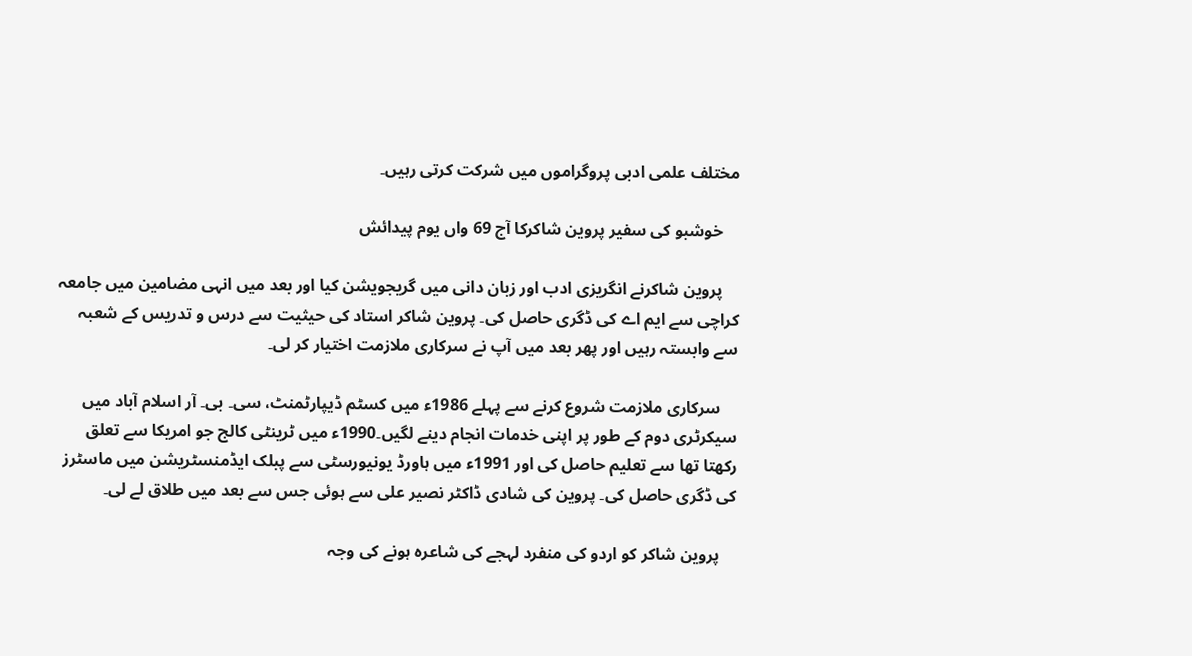مختلف علمی ادبی پروگراموں میں شرکت کرتی رہیں۔

    خوشبو کی سفیر پروین شاکرکا آج 69 واں یوم پیدائش

    پروین شاکرنے انگریزی ادب اور زبان دانی میں گریجویشن کیا اور بعد میں انہی مضامین میں جامعہ کراچی سے ایم اے کی ڈگری حاصل کی۔ پروین شاکر استاد کی حیثیت سے درس و تدریس کے شعبہ سے وابستہ رہیں اور پھر بعد میں آپ نے سرکاری ملازمت اختیار کر لی۔

    سرکاری ملازمت شروع کرنے سے پہلے 1986ء میں کسٹم ڈیپارٹمنٹ، سی۔ بی۔ آر اسلام آباد میں سیکرٹری دوم کے طور پر اپنی خدمات انجام دینے لگیں۔1990ء میں ٹرینٹی کالج جو امریکا سے تعلق رکھتا تھا سے تعلیم حاصل کی اور 1991ء میں ہاورڈ یونیورسٹی سے پبلک ایڈمنسٹریشن میں ماسٹرز کی ڈگری حاصل کی۔ پروین کی شادی ڈاکٹر نصیر علی سے ہوئی جس سے بعد میں طلاق لے لی۔

    پروین شاکر کو اردو کی منفرد لہجے کی شاعرہ ہونے کی وجہ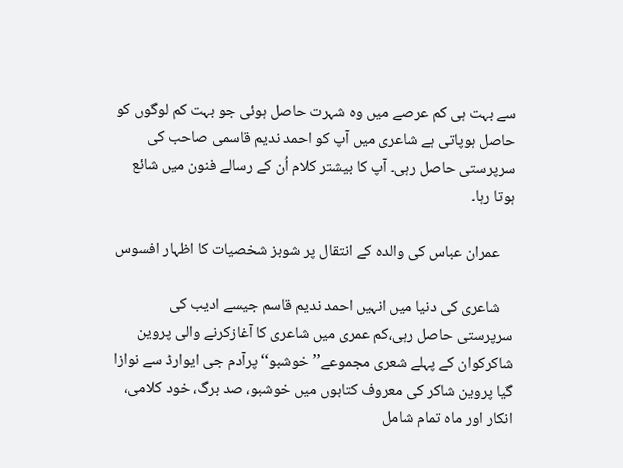سے بہت ہی کم عرصے میں وہ شہرت حاصل ہوئی جو بہت کم لوگوں کو حاصل ہوپاتی ہے شاعری میں آپ کو احمد ندیم قاسمی صاحب کی سرپرستی حاصل رہی۔ آپ کا بیشتر کلام اُن کے رسالے فنون میں شائع ہوتا رہا۔

    عمران عباس کی والدہ کے انتقال پر شوبز شخصیات کا اظہار افسوس

    شاعری کی دنیا میں انہیں احمد ندیم قاسم جیسے ادیب کی سرپرستی حاصل رہی،کم عمری میں شاعری کا آغازکرنے والی پروین شاکرکوان کے پہلے شعری مجموعے’’خوشبو‘‘پرآدم جی ایوارڈ سے نوازا گیا پروین شاکر کی معروف کتابوں میں خوشبو، صد برگ، خود کلامی، انکار اور ماہ تمام شامل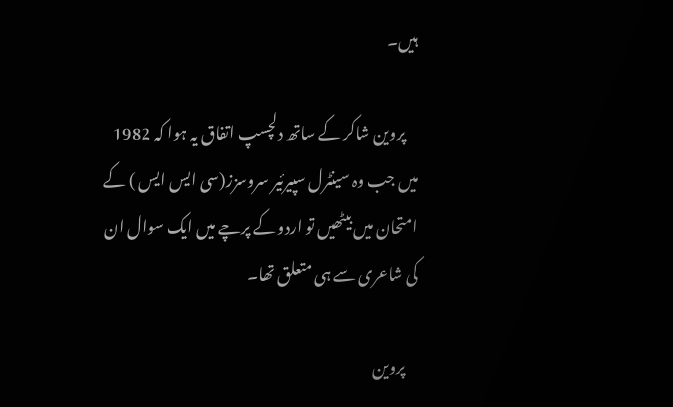ہیں۔

    پروین شاکر کے ساتھ دلچسپ اتفاق یہ ہوا کہ 1982 میں جب وہ سینٹرل سپیرئیر سروسزز(سی ایس ایس ) کے امتحان میں بیٹھیں تو اردو کے پرچے میں ایک سوال ان کی شاعری سے ہی متعلق تھا۔

    پروین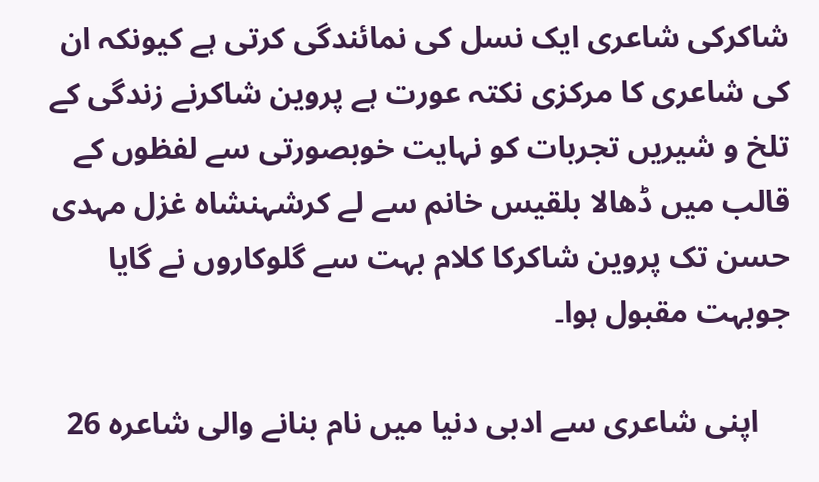شاکرکی شاعری ایک نسل کی نمائندگی کرتی ہے کیونکہ ان کی شاعری کا مرکزی نکتہ عورت ہے پروین شاکرنے زندگی کے تلخ و شیریں تجربات کو نہایت خوبصورتی سے لفظوں کے قالب میں ڈھالا بلقیس خانم سے لے کرشہنشاہ غزل مہدی حسن تک پروین شاکرکا کلام بہت سے گلوکاروں نے گایا جوبہت مقبول ہوا۔

    اپنی شاعری سے ادبی دنیا میں نام بنانے والی شاعرہ 26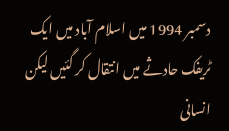دسمبر 1994 میں اسلام آباد میں ایک ٹریفک حادثے میں انتقال کر گئیں لیکن انسانی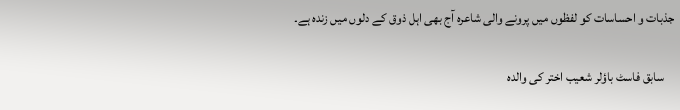جذبات و احساسات کو لفظوں میں پرونے والی شاعرہ آج بھی اہل ذوق کے دلوں میں زندہ ہے۔

    سابق فاسٹ باؤلر شعیب اختر کی والدہ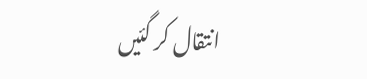انتقال کر گئیں